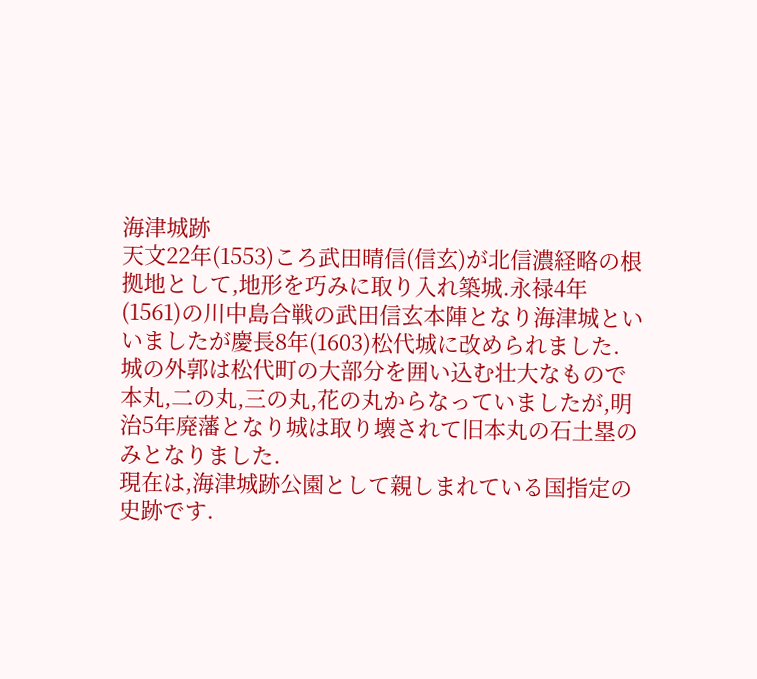海津城跡
天文22年(1553)ころ武田晴信(信玄)が北信濃経略の根拠地として,地形を巧みに取り入れ築城.永禄4年(1561)の川中島合戦の武田信玄本陣となり海津城といいましたが慶長8年(1603)松代城に改められました.
城の外郭は松代町の大部分を囲い込む壮大なもので本丸,二の丸,三の丸,花の丸からなっていましたが,明治5年廃藩となり城は取り壊されて旧本丸の石土塁のみとなりました.
現在は,海津城跡公園として親しまれている国指定の史跡です.